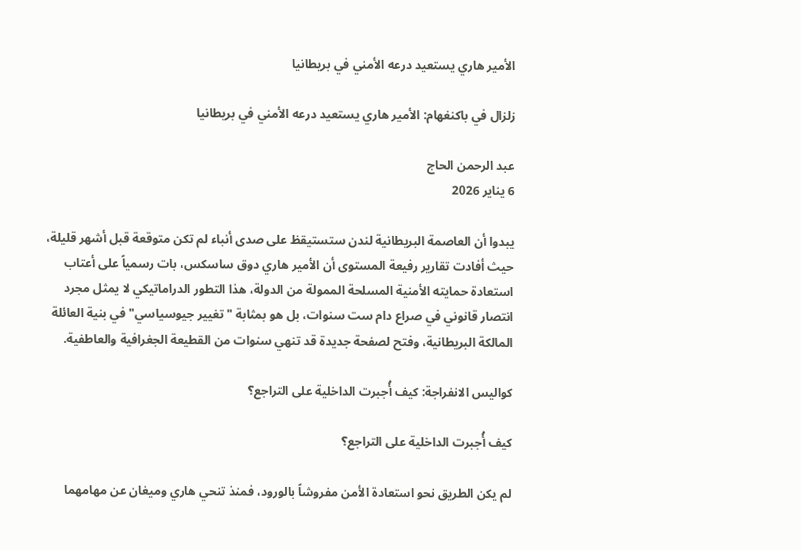الأمير هاري يستعيد درعه الأمني في بريطانيا

زلزال في باكنغهام: الأمير هاري يستعيد درعه الأمني في بريطانيا

عبد الرحمن الحاج
6 يناير 2026

يبدوا أن العاصمة البريطانية لندن ستستيقظ على صدى أنباء لم تكن متوقعة قبل أشهر قليلة، حيث أفادت تقارير رفيعة المستوى أن الأمير هاري دوق ساسكس، بات رسمياً على أعتاب استعادة حمايته الأمنية المسلحة الممولة من الدولة، هذا التطور الدراماتيكي لا يمثل مجرد انتصار قانوني في صراع دام ست سنوات، بل هو بمثابة "تغيير جيوسياسي" في بنية العائلة المالكة البريطانية، وفتح لصفحة جديدة قد تنهي سنوات من القطيعة الجغرافية والعاطفية.

كواليس الانفراجة: كيف أُجبرت الداخلية على التراجع؟

كيف أُجبرت الداخلية على التراجع؟

لم يكن الطريق نحو استعادة الأمن مفروشاً بالورود، فمنذ تنحي هاري وميغان عن مهامهما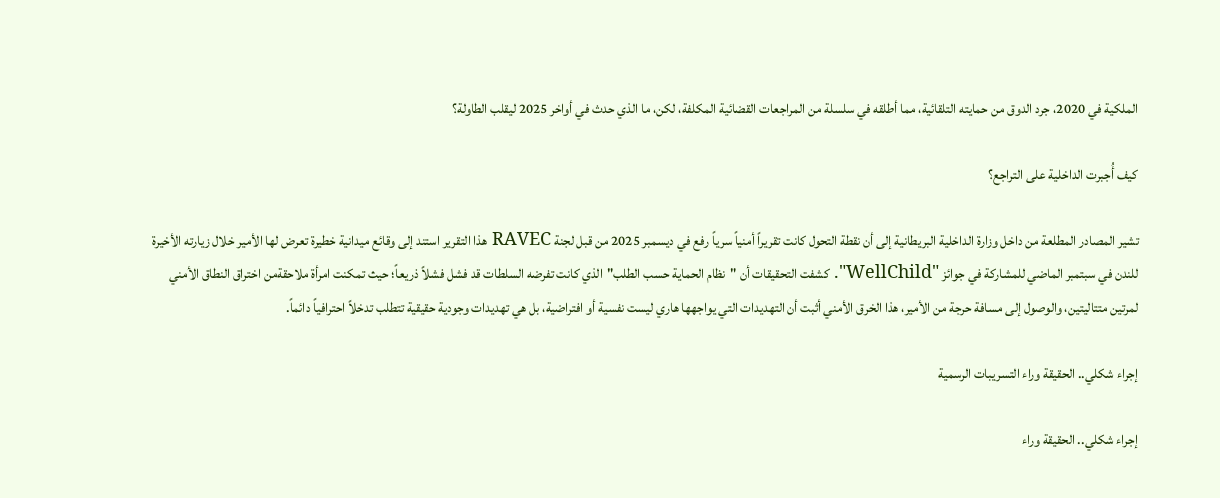الملكية في 2020، جرد الدوق من حمايته التلقائية، مما أطلقه في سلسلة من المراجعات القضائية المكلفة، لكن، ما الذي حدث في أواخر 2025 ليقلب الطاولة؟

كيف أُجبرت الداخلية على التراجع؟

تشير المصادر المطلعة من داخل وزارة الداخلية البريطانية إلى أن نقطة التحول كانت تقريراً أمنياً سرياً رفع في ديسمبر 2025 من قبل لجنة RAVEC هذا التقرير استند إلى وقائع ميدانية خطيرة تعرض لها الأمير خلال زيارته الأخيرة للندن في سبتمبر الماضي للمشاركة في جوائز "WellChild". كشفت التحقيقات أن "نظام الحماية حسب الطلب"الذي كانت تفرضه السلطات قد فشل فشلاً ذريعاً؛ حيث تمكنت امرأة ملاحقةمن اختراق النطاق الأمني لمرتين متتاليتين، والوصول إلى مسافة حرجة من الأمير، هذا الخرق الأمني أثبت أن التهديدات التي يواجهها هاري ليست نفسية أو افتراضية، بل هي تهديدات وجودية حقيقية تتطلب تدخلاً احترافياً دائماً.

إجراء شكلي.. الحقيقة وراء التسريبات الرسمية

إجراء شكلي.. الحقيقة وراء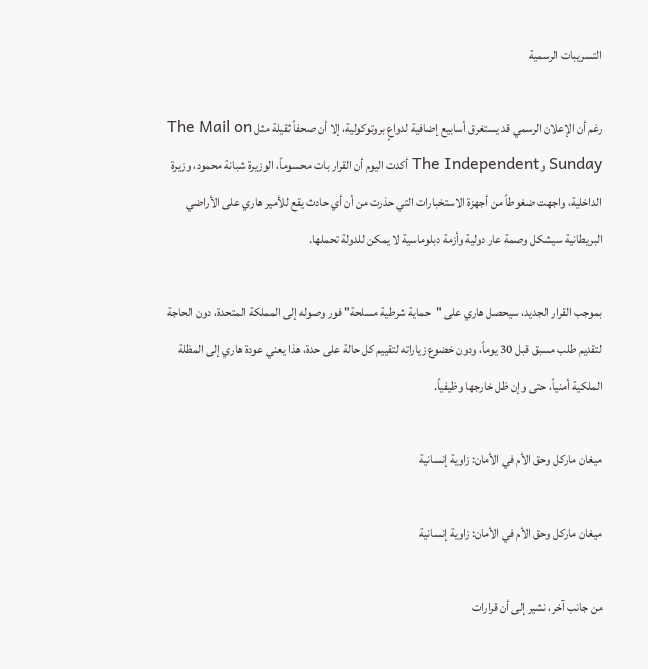التسريبات الرسمية

رغم أن الإعلان الرسمي قد يستغرق أسابيع إضافية لدواعٍ بروتوكولية، إلا أن صحفاً ثقيلة مثل The Mail on Sunday وThe Independent أكدت اليوم أن القرار بات محسوماً، الوزيرة شبانة محمود، وزيرة الداخلية، واجهت ضغوطاً من أجهزة الاستخبارات التي حذرت من أن أي حادث يقع للأمير هاري على الأراضي البريطانية سيشكل وصمة عار دولية وأزمة دبلوماسية لا يمكن للدولة تحملها.

بموجب القرار الجديد، سيحصل هاري على "حماية شرطية مسلحة" فور وصوله إلى المملكة المتحدة، دون الحاجة لتقديم طلب مسبق قبل 30 يوماً، ودون خضوع زياراته لتقييم كل حالة على حدة، هذا يعني عودة هاري إلى المظلة الملكية أمنياً، حتى وإن ظل خارجها وظيفياً.

ميغان ماركل وحق الأم في الأمان: زاوية إنسانية

ميغان ماركل وحق الأم في الأمان: زاوية إنسانية

من جانب آخر، نشير إلى أن قرارات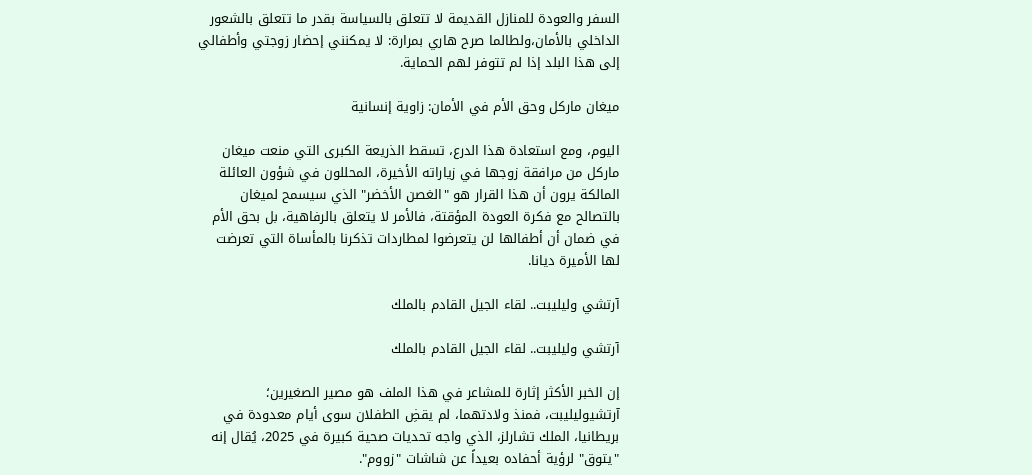السفر والعودة للمنازل القديمة لا تتعلق بالسياسة بقدر ما تتعلق بالشعور الداخلي بالأمان،ولطالما صرح هاري بمرارة: لا يمكنني إحضار زوجتي وأطفالي إلى هذا البلد إذا لم تتوفر لهم الحماية.

ميغان ماركل وحق الأم في الأمان: زاوية إنسانية

اليوم، ومع استعادة هذا الدرع، تسقط الذريعة الكبرى التي منعت ميغان ماركل من مرافقة زوجها في زياراته الأخيرة، المحللون في شؤون العائلة المالكة يرون أن هذا القرار هو "الغصن الأخضر" الذي سيسمح لميغان بالتصالح مع فكرة العودة المؤقتة، فالأمر لا يتعلق بالرفاهية، بل بحق الأم في ضمان أن أطفالها لن يتعرضوا لمطاردات تذكرنا بالمأساة التي تعرضت لها الأميرة ديانا.

آرتشي وليليبت.. لقاء الجيل القادم بالملك

آرتشي وليليبت.. لقاء الجيل القادم بالملك

إن الخبر الأكثر إثارة للمشاعر في هذا الملف هو مصير الصغيرين؛ آرتشيوليليبت، فمنذ ولادتهما، لم يقضِ الطفلان سوى أيام معدودة في بريطانيا، الملك تشارلز، الذي واجه تحديات صحية كبيرة في 2025، يُقال إنه "يتوق" لرؤية أحفاده بعيداً عن شاشات "زووم".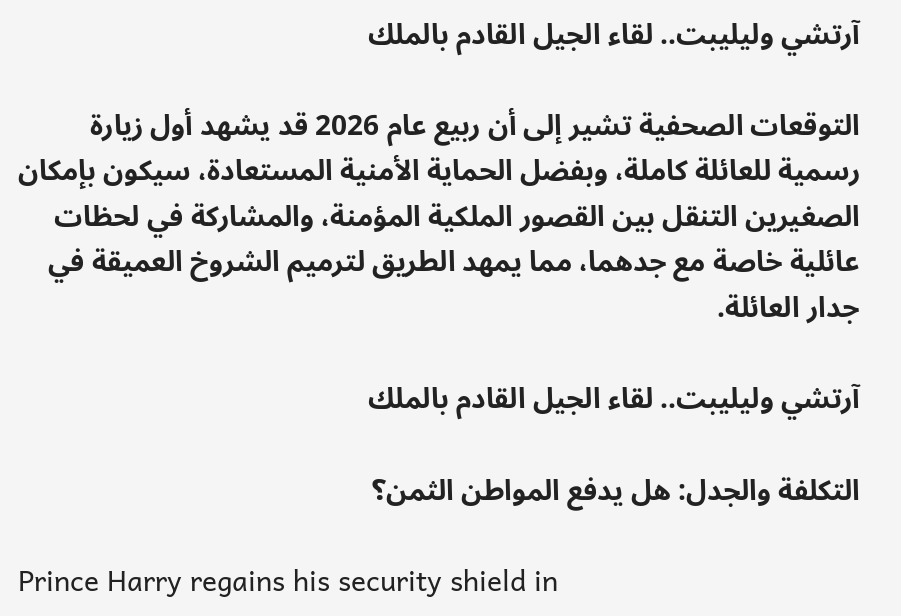آرتشي وليليبت.. لقاء الجيل القادم بالملك

التوقعات الصحفية تشير إلى أن ربيع عام 2026 قد يشهد أول زيارة رسمية للعائلة كاملة، وبفضل الحماية الأمنية المستعادة، سيكون بإمكان الصغيرين التنقل بين القصور الملكية المؤمنة، والمشاركة في لحظات عائلية خاصة مع جدهما، مما يمهد الطريق لترميم الشروخ العميقة في جدار العائلة.

آرتشي وليليبت.. لقاء الجيل القادم بالملك

التكلفة والجدل: هل يدفع المواطن الثمن؟

Prince Harry regains his security shield in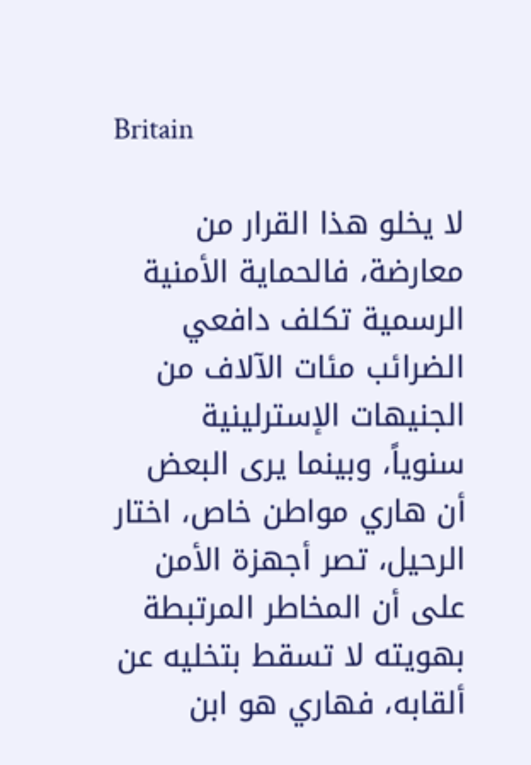Britain

لا يخلو هذا القرار من معارضة، فالحماية الأمنية الرسمية تكلف دافعي الضرائب مئات الآلاف من الجنيهات الإسترلينية سنوياً، وبينما يرى البعض أن هاري مواطن خاص، اختار الرحيل، تصر أجهزة الأمن على أن المخاطر المرتبطة بهويته لا تسقط بتخليه عن ألقابه، فهاري هو ابن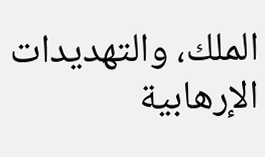الملك، والتهديدات الإرهابية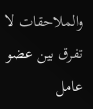والملاحقات لا تفرق بين عضو عامل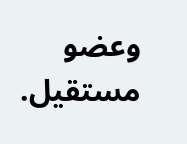وعضو مستقيل.